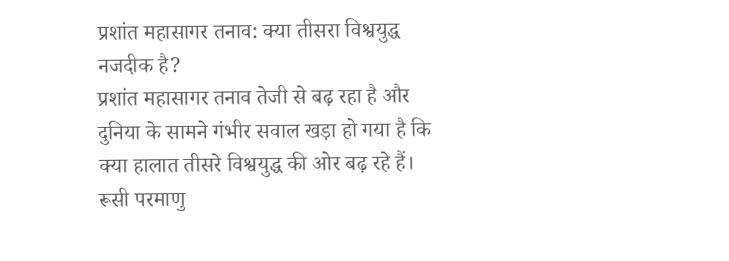प्रशांत महासागर तनाव: क्या तीसरा विश्वयुद्ध नजदीक है?
प्रशांत महासागर तनाव तेजी से बढ़ रहा है और दुनिया के सामने गंभीर सवाल खड़ा हो गया है कि क्या हालात तीसरे विश्वयुद्ध की ओर बढ़ रहे हैं। रूसी परमाणु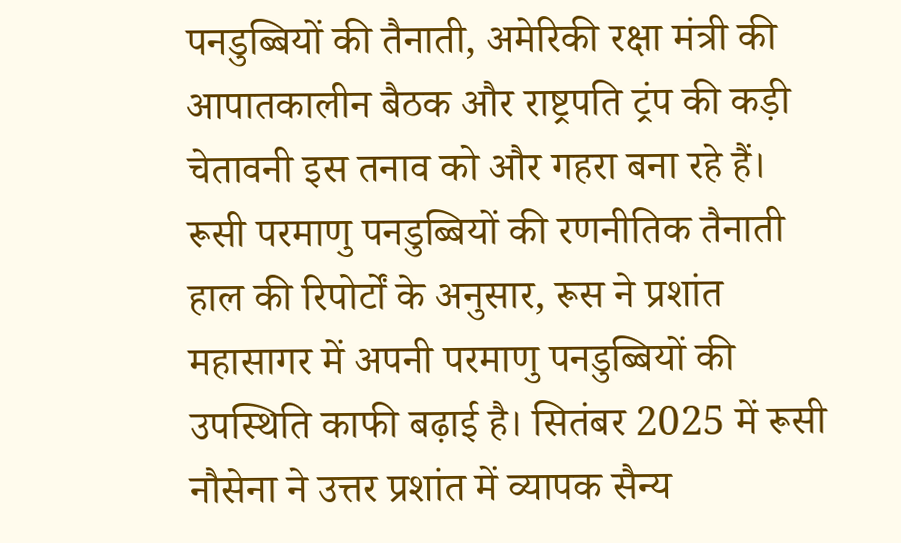पनडुब्बियों की तैनाती, अमेरिकी रक्षा मंत्री की आपातकालीन बैठक और राष्ट्रपति ट्रंप की कड़ी चेतावनी इस तनाव को और गहरा बना रहे हैं।
रूसी परमाणु पनडुब्बियों की रणनीतिक तैनाती
हाल की रिपोर्टों के अनुसार, रूस ने प्रशांत महासागर में अपनी परमाणु पनडुब्बियों की उपस्थिति काफी बढ़ाई है। सितंबर 2025 में रूसी नौसेना ने उत्तर प्रशांत में व्यापक सैन्य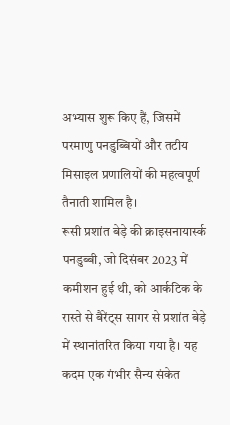अभ्यास शुरू किए हैं, जिसमें परमाणु पनडुब्बियों और तटीय मिसाइल प्रणालियों की महत्वपूर्ण तैनाती शामिल है।
रूसी प्रशांत बेड़े की क्राइसनायार्स्क पनडुब्बी, जो दिसंबर 2023 में कमीशन हुई थी, को आर्कटिक के रास्ते से बैरेंट्स सागर से प्रशांत बेड़े में स्थानांतरित किया गया है। यह कदम एक गंभीर सैन्य संकेत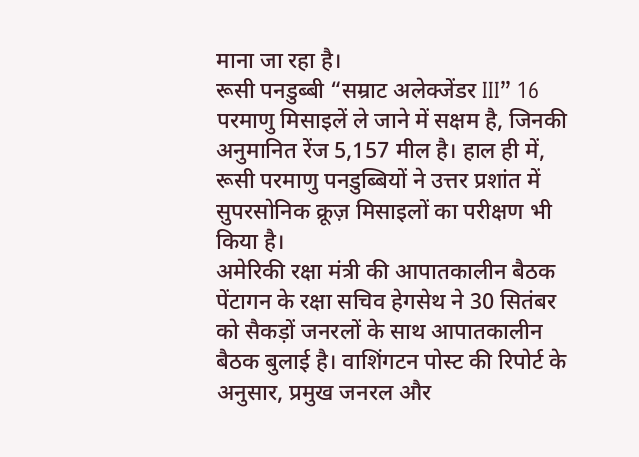माना जा रहा है।
रूसी पनडुब्बी “सम्राट अलेक्जेंडर III” 16 परमाणु मिसाइलें ले जाने में सक्षम है, जिनकी अनुमानित रेंज 5,157 मील है। हाल ही में, रूसी परमाणु पनडुब्बियों ने उत्तर प्रशांत में सुपरसोनिक क्रूज़ मिसाइलों का परीक्षण भी किया है।
अमेरिकी रक्षा मंत्री की आपातकालीन बैठक
पेंटागन के रक्षा सचिव हेगसेथ ने 30 सितंबर को सैकड़ों जनरलों के साथ आपातकालीन बैठक बुलाई है। वाशिंगटन पोस्ट की रिपोर्ट के अनुसार, प्रमुख जनरल और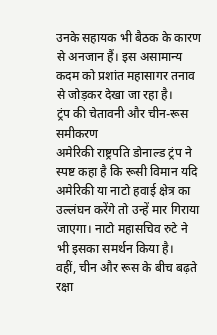उनके सहायक भी बैठक के कारण से अनजान हैं। इस असामान्य कदम को प्रशांत महासागर तनाव से जोड़कर देखा जा रहा है।
ट्रंप की चेतावनी और चीन-रूस समीकरण
अमेरिकी राष्ट्रपति डोनाल्ड ट्रंप ने स्पष्ट कहा है कि रूसी विमान यदि अमेरिकी या नाटो हवाई क्षेत्र का उल्लंघन करेंगे तो उन्हें मार गिराया जाएगा। नाटो महासचिव रुटे ने भी इसका समर्थन किया है।
वहीं, चीन और रूस के बीच बढ़ते रक्षा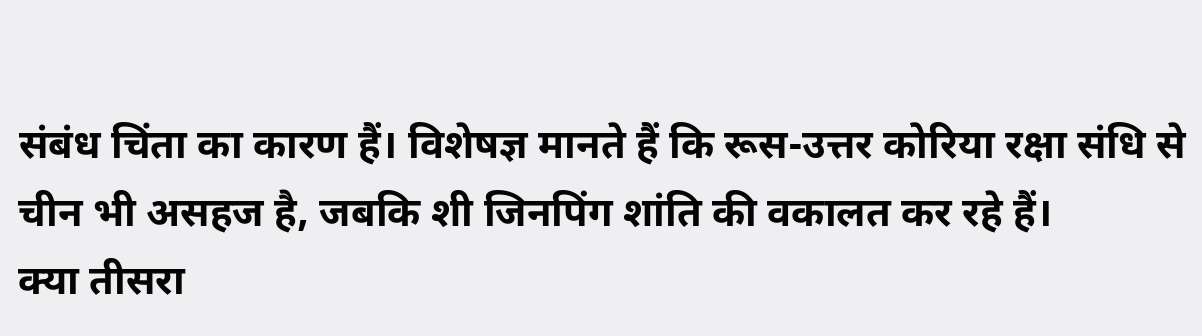संबंध चिंता का कारण हैं। विशेषज्ञ मानते हैं कि रूस-उत्तर कोरिया रक्षा संधि से चीन भी असहज है, जबकि शी जिनपिंग शांति की वकालत कर रहे हैं।
क्या तीसरा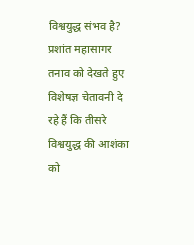विश्वयुद्ध संभव है?
प्रशांत महासागर तनाव को देखते हुए विशेषज्ञ चेतावनी दे रहे हैं कि तीसरे विश्वयुद्ध की आशंका को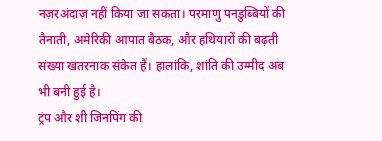नज़रअंदाज़ नहीं किया जा सकता। परमाणु पनडुब्बियों की तैनाती, अमेरिकी आपात बैठक, और हथियारों की बढ़ती संख्या खतरनाक संकेत हैं। हालांकि, शांति की उम्मीद अब भी बनी हुई है।
ट्रंप और शी जिनपिंग की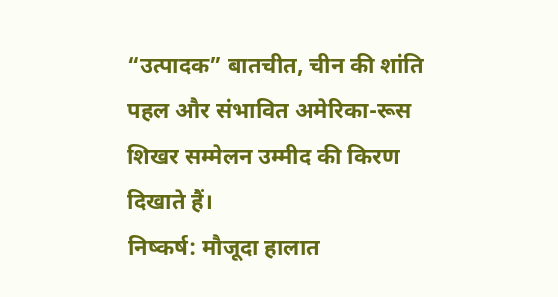“उत्पादक” बातचीत, चीन की शांति पहल और संभावित अमेरिका-रूस शिखर सम्मेलन उम्मीद की किरण दिखाते हैं।
निष्कर्ष: मौजूदा हालात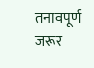तनावपूर्ण जरूर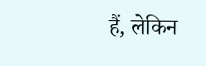हैं, लेकिन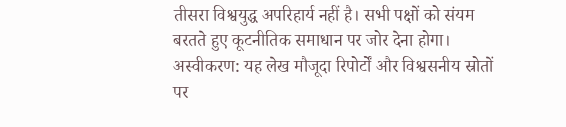तीसरा विश्वयुद्ध अपरिहार्य नहीं है। सभी पक्षों को संयम बरतते हुए कूटनीतिक समाधान पर जोर देना होगा।
अस्वीकरण: यह लेख मौजूदा रिपोर्टों और विश्वसनीय स्रोतों पर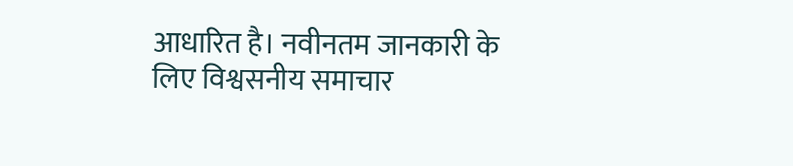आधारित है। नवीनतम जानकारी के लिए विश्वसनीय समाचार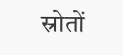स्रोतों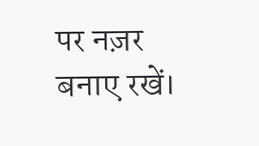पर नज़र बनाए रखें।